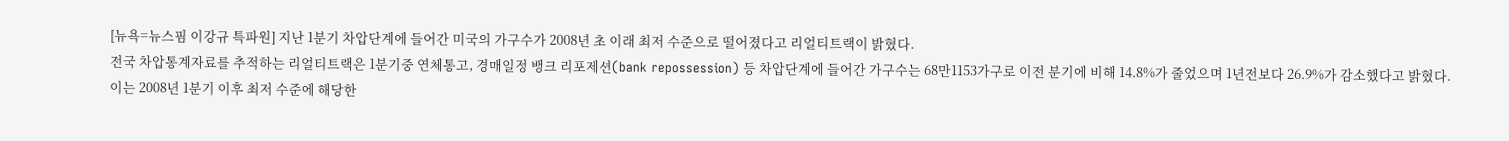[뉴욕=뉴스핌 이강규 특파원] 지난 1분기 차압단계에 들어간 미국의 가구수가 2008년 초 이래 최저 수준으로 떨어졌다고 리얼티트랙이 밝혔다.
전국 차압통계자료를 추적하는 리얼티트랙은 1분기중 연체통고, 경매일정 뱅크 리포제션(bank repossession) 등 차압단계에 들어간 가구수는 68만1153가구로 이전 분기에 비해 14.8%가 줄었으며 1년전보다 26.9%가 감소했다고 밝혔다.
이는 2008년 1분기 이후 최저 수준에 해당한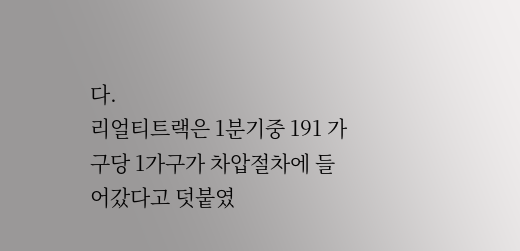다.
리얼티트랙은 1분기중 191 가구당 1가구가 차압절차에 들어갔다고 덧붙였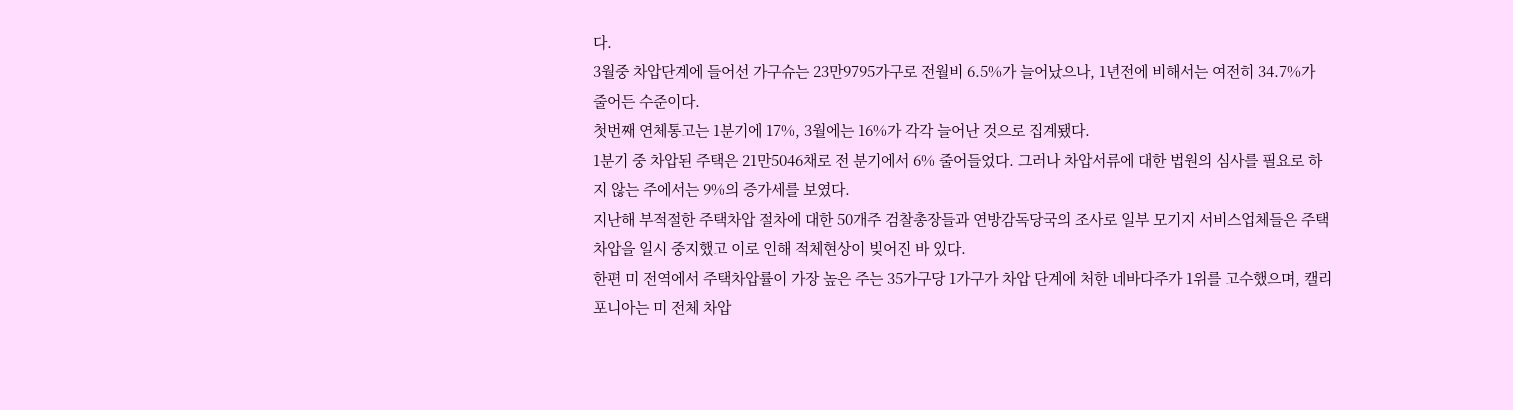다.
3월중 차압단계에 들어선 가구슈는 23만9795가구로 전월비 6.5%가 늘어났으나, 1년전에 비해서는 여전히 34.7%가 줄어든 수준이다.
첫번째 연체통고는 1분기에 17%, 3월에는 16%가 각각 늘어난 것으로 집계됐다.
1분기 중 차압된 주택은 21만5046채로 전 분기에서 6% 줄어들었다. 그러나 차압서류에 대한 법원의 심사를 필요로 하지 않는 주에서는 9%의 증가세를 보였다.
지난해 부적절한 주택차압 절차에 대한 50개주 검찰총장들과 연방감독당국의 조사로 일부 모기지 서비스업체들은 주택차압을 일시 중지했고 이로 인해 적체현상이 빚어진 바 있다.
한편 미 전역에서 주택차압률이 가장 높은 주는 35가구당 1가구가 차압 단계에 처한 네바다주가 1위를 고수했으며, 캘리포니아는 미 전체 차압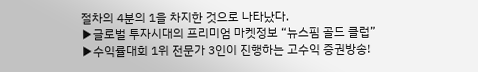절차의 4분의 1을 차지한 것으로 나타났다.
▶글로벌 투자시대의 프리미엄 마켓정보 “뉴스핌 골드 클럽”
▶수익률대회 1위 전문가 3인이 진행하는 고수익 증권방송!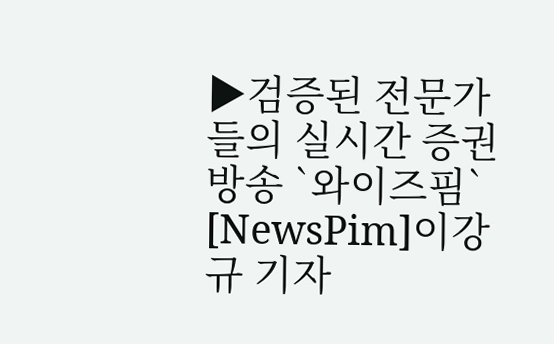▶검증된 전문가들의 실시간 증권방송 `와이즈핌`
[NewsPim]이강규 기자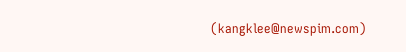(kangklee@newspim.com)